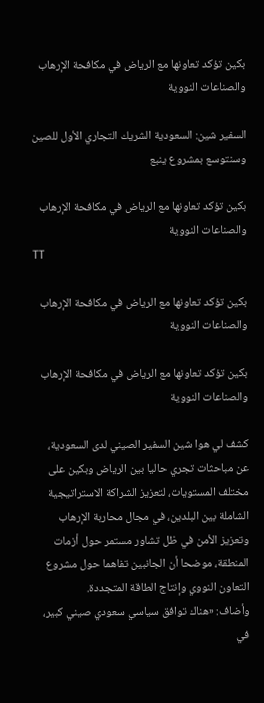بكين تؤكد تعاونها مع الرياض في مكافحة الإرهاب والصناعات النووية

السفير شين: السعودية الشريك التجاري الأول للصين وسنتوسع بمشروع ينبع

بكين تؤكد تعاونها مع الرياض في مكافحة الإرهاب والصناعات النووية
TT

بكين تؤكد تعاونها مع الرياض في مكافحة الإرهاب والصناعات النووية

بكين تؤكد تعاونها مع الرياض في مكافحة الإرهاب والصناعات النووية

كشف لي هوا شين السفير الصيني لدى السعودية، عن مباحثات تجري حاليا بين الرياض وبكين على مختلف المستويات، لتعزيز الشراكة الاستراتيجية الشاملة بين البلدين، في مجال محاربة الإرهاب وتعزيز الأمن في ظل تشاور مستمر حول أزمات المنطقة، موضحا أن الجانبين تفاهما حول مشروع التعاون النووي وإنتاج الطاقة المتجددة.
وأضاف: «هناك توافق سياسي سعودي صيني كبير، في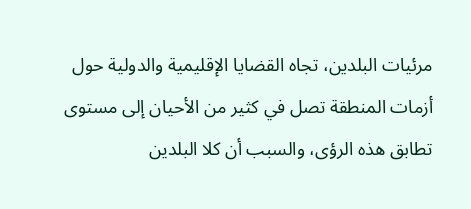مرئيات البلدين، تجاه القضايا الإقليمية والدولية حول أزمات المنطقة تصل في كثير من الأحيان إلى مستوى تطابق هذه الرؤى، والسبب أن كلا البلدين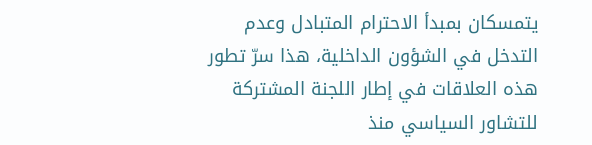يتمسكان بمبدأ الاحترام المتبادل وعدم التدخل في الشؤون الداخلية، هذا سرّ تطور هذه العلاقات في إطار اللجنة المشتركة للتشاور السياسي منذ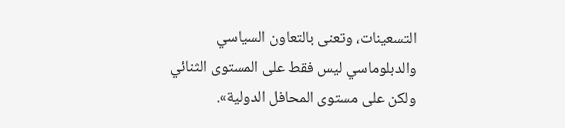التسعينات، وتعنى بالتعاون السياسي والدبلوماسي ليس فقط على المستوى الثنائي ولكن على مستوى المحافل الدولية».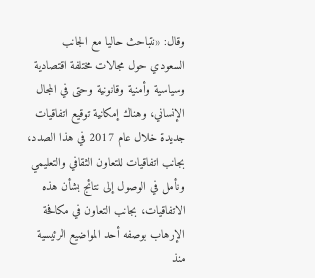وقال: «نتباحث حاليا مع الجانب السعودي حول مجالات مختلفة اقتصادية وسياسية وأمنية وقانونية وحتى في المجال الإنساني، وهناك إمكانية توقيع اتفاقيات جديدة خلال عام 2017 في هذا الصدد، بجانب اتفاقيات للتعاون الثقافي والتعليمي ونأمل في الوصول إلى نتائج بشأن هذه الاتفاقيات، بجانب التعاون في مكافحة الإرهاب بوصفه أحد المواضيع الرئيسية منذ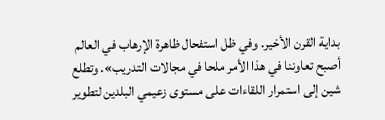بداية القرن الأخير. وفي ظل استفحال ظاهرة الإرهاب في العالم أصبح تعاوننا في هذا الأمر ملحا في مجالات التدريب». وتطلع شين إلى استمرار اللقاءات على مستوى زعيمي البلدين لتطوير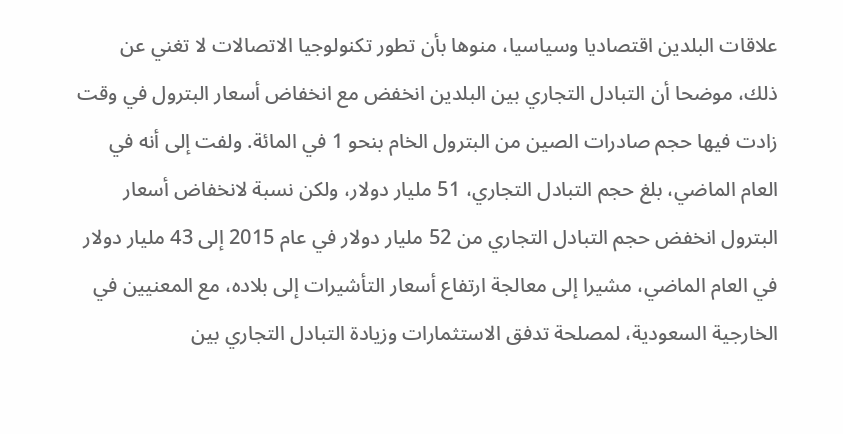علاقات البلدين اقتصاديا وسياسيا، منوها بأن تطور تكنولوجيا الاتصالات لا تغني عن ذلك، موضحا أن التبادل التجاري بين البلدين انخفض مع انخفاض أسعار البترول في وقت زادت فيها حجم صادرات الصين من البترول الخام بنحو 1 في المائة. ولفت إلى أنه في العام الماضي، بلغ حجم التبادل التجاري، 51 مليار دولار، ولكن نسبة لانخفاض أسعار البترول انخفض حجم التبادل التجاري من 52 مليار دولار في عام 2015 إلى 43 مليار دولار في العام الماضي، مشيرا إلى معالجة ارتفاع أسعار التأشيرات إلى بلاده، مع المعنيين في الخارجية السعودية، لمصلحة تدفق الاستثمارات وزيادة التبادل التجاري بين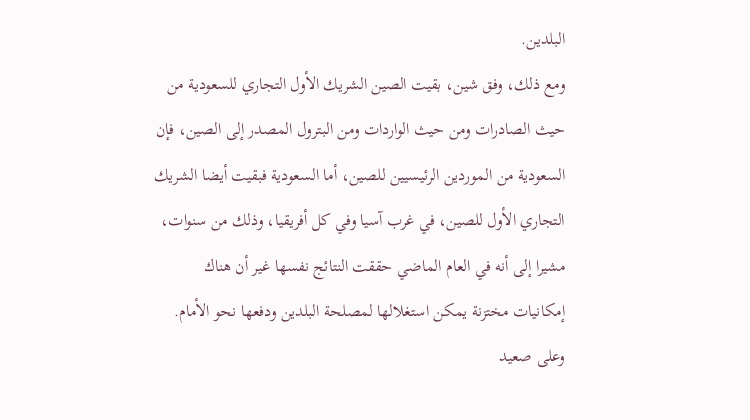البلدين.
ومع ذلك، وفق شين، بقيت الصين الشريك الأول التجاري للسعودية من حيث الصادرات ومن حيث الواردات ومن البترول المصدر إلى الصين، فإن السعودية من الموردين الرئيسيين للصين، أما السعودية فبقيت أيضا الشريك التجاري الأول للصين، في غرب آسيا وفي كل أفريقيا، وذلك من سنوات، مشيرا إلى أنه في العام الماضي حققت النتائج نفسها غير أن هناك إمكانيات مختزنة يمكن استغلالها لمصلحة البلدين ودفعها نحو الأمام.
وعلى صعيد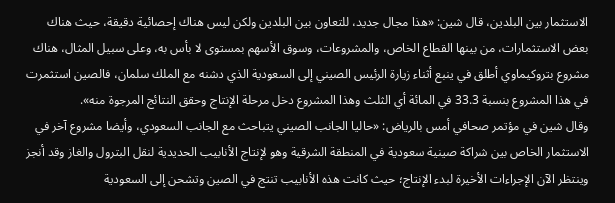الاستثمار بين البلدين، قال شين: «هذا مجال جديد، للتعاون بين البلدين ولكن ليس هناك إحصائية دقيقة، حيث هناك بعض الاستثمارات، من بينها القطاع الخاص، والمشروعات، وسوق الأسهم بمستوى لا بأس به، وعلى سبيل المثال، هناك مشروع بتروكيماوي أطلق في ينبع أثناء زيارة الرئيس الصيني إلى السعودية الذي دشنه مع الملك سلمان، فالصين استثمرت في هذا المشروع بنسبة 33.3 في المائة أي الثلث وهذا المشروع دخل مرحلة الإنتاج وحقق النتائج المرجوة منه».
وقال شين في مؤتمر صحافي أمس بالرياض: «حاليا الجانب الصيني يتباحث مع الجانب السعودي، وأيضا مشروع آخر في الاستثمار الخاص بين شراكة صينية سعودية في المنطقة الشرقية وهو لإنتاج الأنابيب الحديدية لنقل البترول والغاز وقد أنجز وينتظر الآن الإجراءات الأخيرة لبدء الإنتاج؛ حيث كانت هذه الأنابيب تنتج في الصين وتشحن إلى السعودية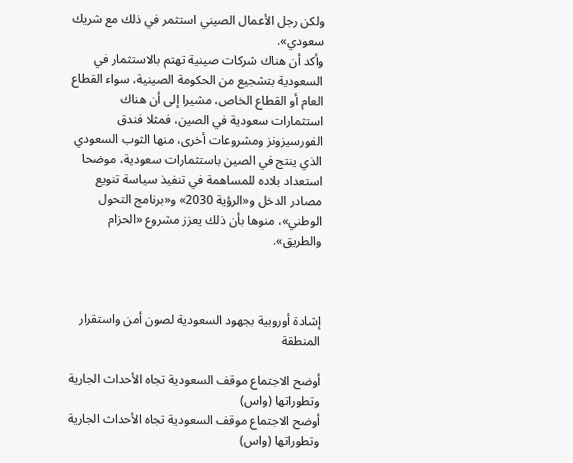ولكن رجل الأعمال الصيني استثمر في ذلك مع شريك سعودي».
وأكد أن هناك شركات صينية تهتم بالاستثمار في السعودية بتشجيع من الحكومة الصينية، سواء القطاع العام أو القطاع الخاص، مشيرا إلى أن هناك استثمارات سعودية في الصين، فمثلا فندق الفورسيزونز ومشروعات أخرى، منها الثوب السعودي الذي ينتج في الصين باستثمارات سعودية، موضحا استعداد بلاده للمساهمة في تنفيذ سياسة تنويع مصادر الدخل و«الرؤية 2030» و«برنامج التحول الوطني»، منوها بأن ذلك يعزز مشروع «الحزام والطريق».



إشادة أوروبية بجهود السعودية لصون أمن واستقرار المنطقة

أوضح الاجتماع موقف السعودية تجاه الأحداث الجارية وتطوراتها (واس)
أوضح الاجتماع موقف السعودية تجاه الأحداث الجارية وتطوراتها (واس)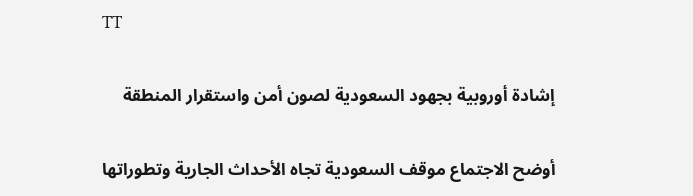TT

إشادة أوروبية بجهود السعودية لصون أمن واستقرار المنطقة

أوضح الاجتماع موقف السعودية تجاه الأحداث الجارية وتطوراتها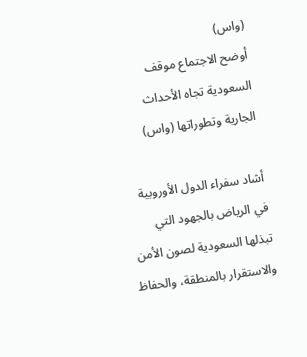(واس)
أوضح الاجتماع موقف السعودية تجاه الأحداث الجارية وتطوراتها (واس)

أشاد سفراء الدول الأوروبية في الرياض بالجهود التي تبذلها السعودية لصون الأمن والاستقرار بالمنطقة، والحفاظ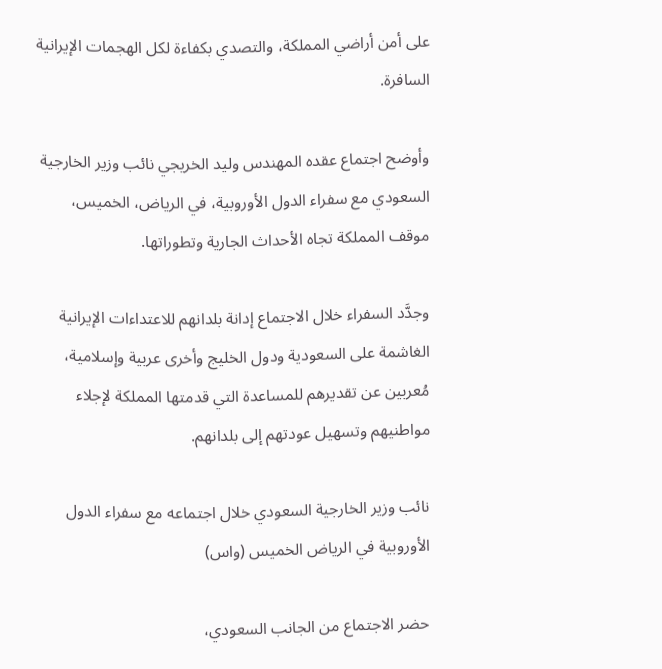على أمن أراضي المملكة، والتصدي بكفاءة لكل الهجمات الإيرانية السافرة.

وأوضح اجتماع عقده المهندس وليد الخريجي نائب وزير الخارجية السعودي مع سفراء الدول الأوروبية، في الرياض، الخميس، موقف المملكة تجاه الأحداث الجارية وتطوراتها.

وجدَّد السفراء خلال الاجتماع إدانة بلدانهم للاعتداءات الإيرانية الغاشمة على السعودية ودول الخليج وأخرى عربية وإسلامية، مُعربين عن تقديرهم للمساعدة التي قدمتها المملكة لإجلاء مواطنيهم وتسهيل عودتهم إلى بلدانهم.

نائب وزير الخارجية السعودي خلال اجتماعه مع سفراء الدول الأوروبية في الرياض الخميس (واس)

حضر الاجتماع من الجانب السعودي،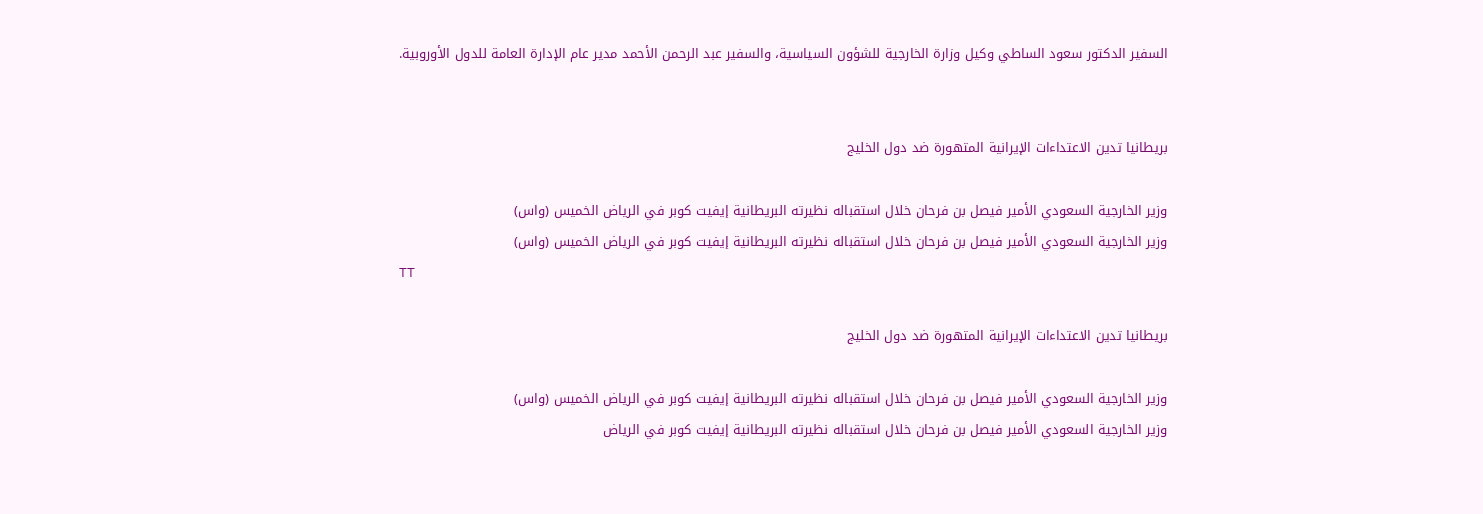السفير الدكتور سعود الساطي وكيل وزارة الخارجية للشؤون السياسية، والسفير عبد الرحمن الأحمد مدير عام الإدارة العامة للدول الأوروبية.


بريطانيا تدين الاعتداءات الإيرانية المتهورة ضد دول الخليج

وزير الخارجية السعودي الأمير فيصل بن فرحان خلال استقباله نظيرته البريطانية إيفيت كوبر في الرياض الخميس (واس)
وزير الخارجية السعودي الأمير فيصل بن فرحان خلال استقباله نظيرته البريطانية إيفيت كوبر في الرياض الخميس (واس)
TT

بريطانيا تدين الاعتداءات الإيرانية المتهورة ضد دول الخليج

وزير الخارجية السعودي الأمير فيصل بن فرحان خلال استقباله نظيرته البريطانية إيفيت كوبر في الرياض الخميس (واس)
وزير الخارجية السعودي الأمير فيصل بن فرحان خلال استقباله نظيرته البريطانية إيفيت كوبر في الرياض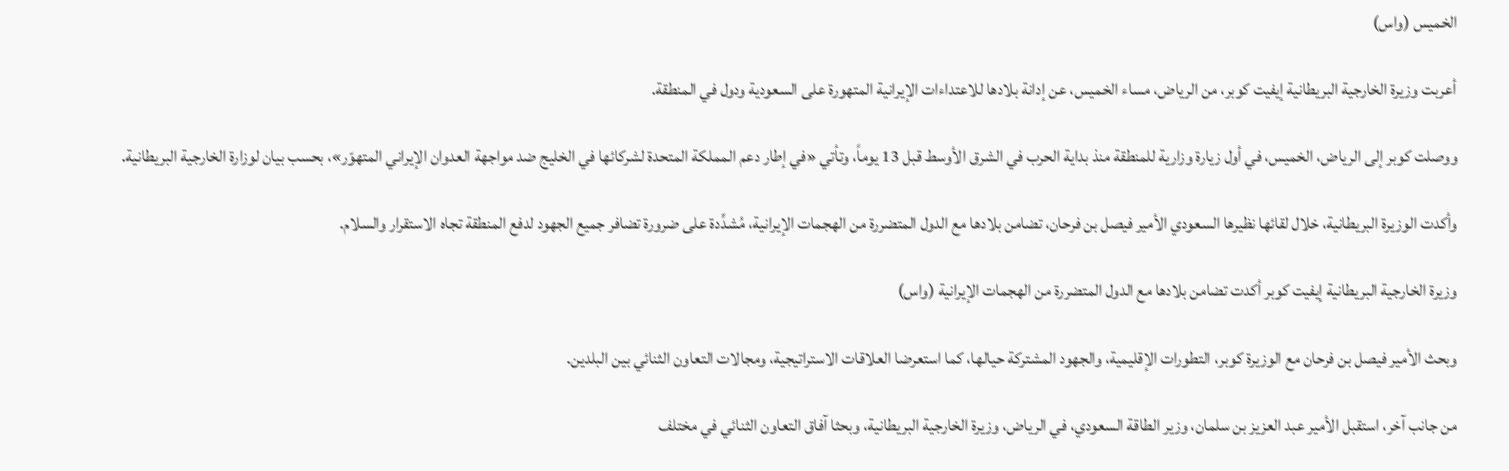الخميس (واس)

أعربت وزيرة الخارجية البريطانية إيفيت كوبر، من الرياض، مساء الخميس، عن إدانة بلادها للاعتداءات الإيرانية المتهورة على السعودية ودول في المنطقة.

ووصلت كوبر إلى الرياض، الخميس، في أول زيارة وزارية للمنطقة منذ بداية الحرب في الشرق الأوسط قبل 13 يوماً، وتأتي «في إطار دعم المملكة المتحدة لشركائها في الخليج ضد مواجهة العدوان الإيراني المتهوّر»، بحسب بيان لوزارة الخارجية البريطانية.

وأكدت الوزيرة البريطانية، خلال لقائها نظيرها السعودي الأمير فيصل بن فرحان، تضامن بلادها مع الدول المتضررة من الهجمات الإيرانية، مُشدِّدة على ضرورة تضافر جميع الجهود لدفع المنطقة تجاه الاستقرار والسلام.

وزيرة الخارجية البريطانية إيفيت كوبر أكدت تضامن بلادها مع الدول المتضررة من الهجمات الإيرانية (واس)

وبحث الأمير فيصل بن فرحان مع الوزيرة كوبر، التطورات الإقليمية، والجهود المشتركة حيالها، كما استعرضا العلاقات الاستراتيجية، ومجالات التعاون الثنائي بين البلدين.

من جانب آخر، استقبل الأمير عبد العزيز بن سلمان، وزير الطاقة السعودي، في الرياض، وزيرة الخارجية البريطانية، وبحثا آفاق التعاون الثنائي في مختلف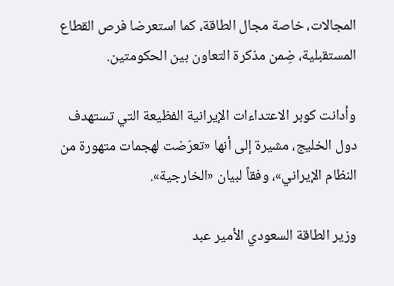المجالات، خاصة مجال الطاقة، كما استعرضا فرص القطاع المستقبلية، ضِمن مذكرة التعاون بين الحكومتين.

وأدانت كوبر الاعتداءات الإيرانية الفظيعة التي تستهدف دول الخليج، مشيرة إلى أنها «تعرّضت لهجمات متهورة من النظام الإيراني»، وفقاً لبيان «الخارجية».

وزير الطاقة السعودي الأمير عبد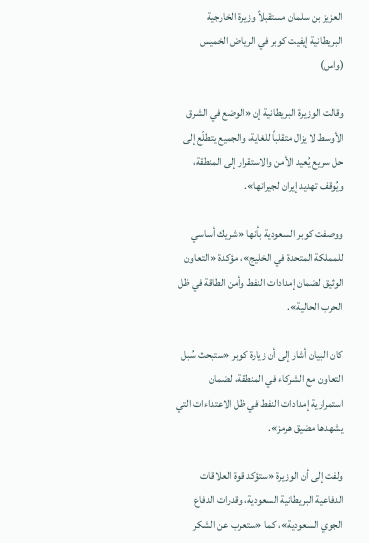العزيز بن سلمان مستقبلاً وزيرة الخارجية البريطانية إيفيت كوبر في الرياض الخميس (واس)

وقالت الوزيرة البريطانية إن «الوضع في الشرق الأوسط لا يزال متقلباً للغاية، والجميع يتطلّع إلى حل سريع يُعيد الأمن والاستقرار إلى المنطقة، ويُوقف تهديد إيران لجيرانها».

ووصفت كوبر السعودية بأنها «شريك أساسي للمملكة المتحدة في الخليج»، مؤكدة «التعاون الوثيق لضمان إمدادات النفط وأمن الطاقة في ظل الحرب الحالية».

كان البيان أشار إلى أن زيارة كوبر «ستبحث سُبل التعاون مع الشركاء في المنطقة، لضمان استمرارية إمدادات النفط في ظل الاعتداءات التي يشهدها مضيق هرمز».

ولفت إلى أن الوزيرة «ستؤكد قوة العلاقات الدفاعية البريطانية السعودية، وقدرات الدفاع الجوي السعودية»، كما «ستعرب عن الشكر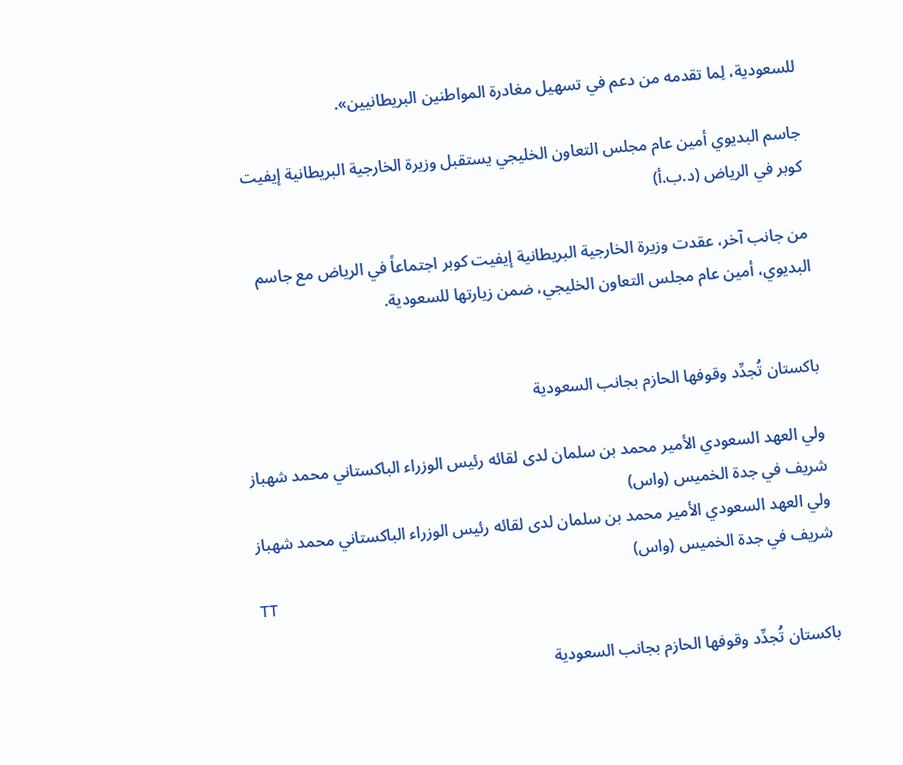للسعودية، لِما تقدمه من دعم في تسهيل مغادرة المواطنين البريطانيين».

جاسم البديوي أمين عام مجلس التعاون الخليجي يستقبل وزيرة الخارجية البريطانية إيفيت كوبر في الرياض (د.ب.أ)

من جانب آخر، عقدت وزيرة الخارجية البريطانية إيفيت كوبر اجتماعاً في الرياض مع جاسم البديوي، أمين عام مجلس التعاون الخليجي، ضمن زيارتها للسعودية.


باكستان تُجدِّد وقوفها الحازم بجانب السعودية

ولي العهد السعودي الأمير محمد بن سلمان لدى لقائه رئيس الوزراء الباكستاني محمد شهباز شريف في جدة الخميس (واس)
ولي العهد السعودي الأمير محمد بن سلمان لدى لقائه رئيس الوزراء الباكستاني محمد شهباز شريف في جدة الخميس (واس)
TT

باكستان تُجدِّد وقوفها الحازم بجانب السعودية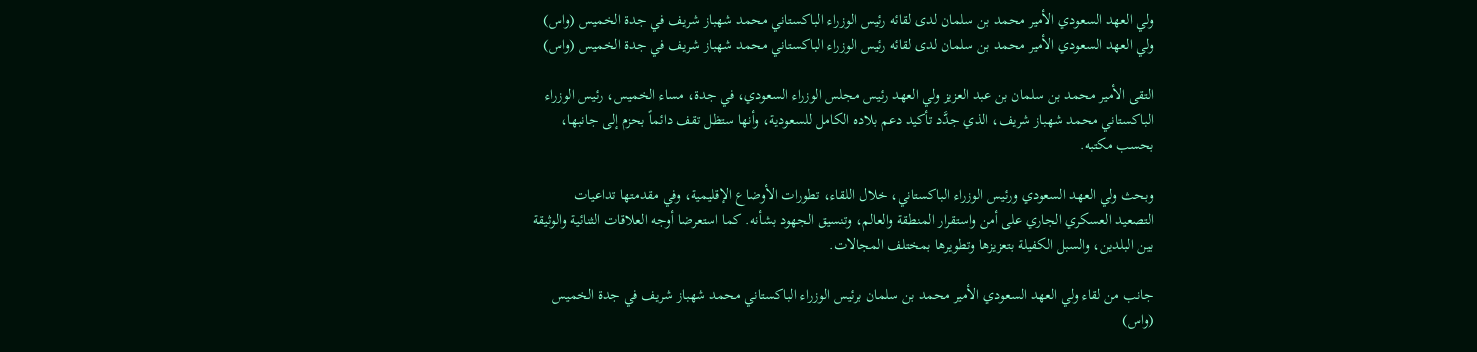ولي العهد السعودي الأمير محمد بن سلمان لدى لقائه رئيس الوزراء الباكستاني محمد شهباز شريف في جدة الخميس (واس)
ولي العهد السعودي الأمير محمد بن سلمان لدى لقائه رئيس الوزراء الباكستاني محمد شهباز شريف في جدة الخميس (واس)

التقى الأمير محمد بن سلمان بن عبد العزيز ولي العهد رئيس مجلس الوزراء السعودي، في جدة، مساء الخميس، رئيس الوزراء الباكستاني محمد شهباز شريف، الذي جدَّد تأكيد دعم بلاده الكامل للسعودية، وأنها ستظل تقف دائماً بحزم إلى جانبها، بحسب مكتبه.

وبحث ولي العهد السعودي ورئيس الوزراء الباكستاني، خلال اللقاء، تطورات الأوضاع الإقليمية، وفي مقدمتها تداعيات التصعيد العسكري الجاري على أمن واستقرار المنطقة والعالم، وتنسيق الجهود بشأنه. كما استعرضا أوجه العلاقات الثنائية والوثيقة بين البلدين، والسبل الكفيلة بتعزيزها وتطويرها بمختلف المجالات.

جانب من لقاء ولي العهد السعودي الأمير محمد بن سلمان برئيس الوزراء الباكستاني محمد شهباز شريف في جدة الخميس (واس)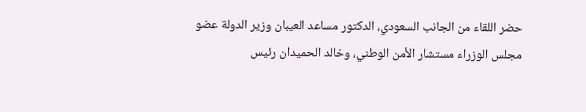حضر اللقاء من الجانب السعودي، الدكتور مساعد العيبان وزير الدولة عضو مجلس الوزراء مستشار الأمن الوطني، وخالد الحميدان رئيس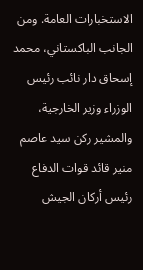الاستخبارات العامة. ومن الجانب الباكستاني، محمد إسحاق دار نائب رئيس الوزراء وزير الخارجية، والمشير ركن سيد عاصم منير قائد قوات الدفاع رئيس أركان الجيش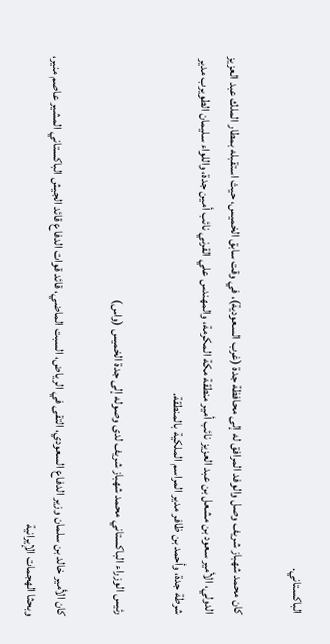الباكستاني.

كان محمد شهباز شريف وصل والوفد المرافق له إلى محافظة جدة (غرب السعودية)، في وقت سابق الخميس، حيث استقبله بمطار الملك عبد العزيز الدولي، الأمير سعود بن مشعل بن عبد العزيز نائب أمير منطقة مكة المكرمة، والمهندس علي القرني نائب أمين جدة، واللواء سليمان الطويرب مدير شرطة جدة، وأحمد بن ظافر مدير المراسم الملكية بالمنطقة.

رئيس الوزراء الباكستاني محمد شهباز شريف لدى وصوله إلى جدة الخميس (واس)

كان الأمير خالد بن سلمان وزير الدفاع السعودي، التقى في الرياض، السبت الماضي، قائد قوات الدفاع قائد الجيش الباكستاني المشير عاصم منير، وبحثا الهجمات الإيرانية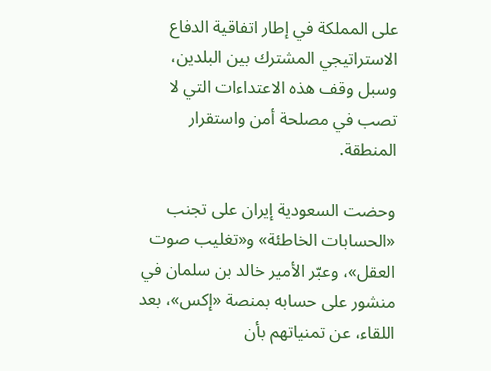على المملكة في إطار اتفاقية الدفاع الاستراتيجي المشترك بين البلدين، وسبل وقف هذه الاعتداءات التي لا تصب في مصلحة أمن واستقرار المنطقة.

وحضت السعودية إيران على تجنب «الحسابات الخاطئة» و«تغليب صوت العقل»، وعبّر الأمير خالد بن سلمان في منشور على حسابه بمنصة «إكس»، بعد اللقاء، عن تمنياتهم بأن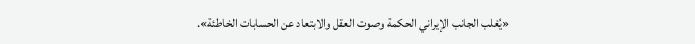«يُغلب الجانب الإيراني الحكمة وصوت العقل والابتعاد عن الحسابات الخاطئة».